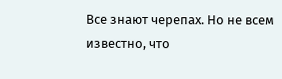Все знают черепах. Но не всем известно, что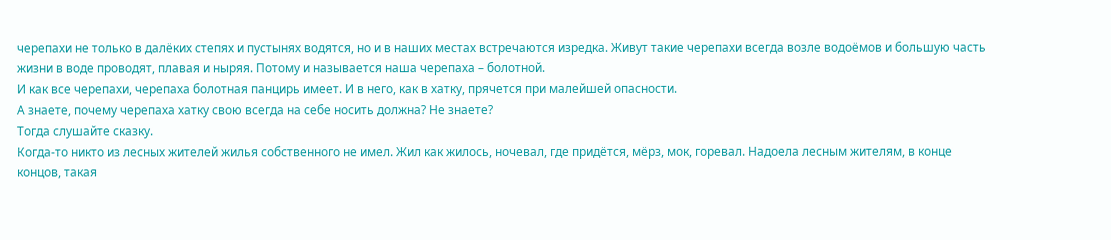черепахи не только в далёких степях и пустынях водятся, но и в наших местах встречаются изредка. Живут такие черепахи всегда возле водоёмов и большую часть жизни в воде проводят, плавая и ныряя. Потому и называется наша черепаха – болотной.
И как все черепахи, черепаха болотная панцирь имеет. И в него, как в хатку, прячется при малейшей опасности.
А знаете, почему черепаха хатку свою всегда на себе носить должна? Не знаете?
Тогда слушайте сказку.
Когда-то никто из лесных жителей жилья собственного не имел. Жил как жилось, ночевал, где придётся, мёрз, мок, горевал. Надоела лесным жителям, в конце концов, такая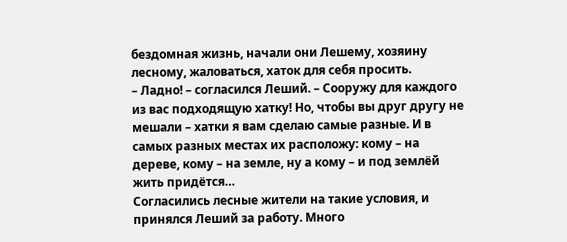бездомная жизнь, начали они Лешему, хозяину лесному, жаловаться, хаток для себя просить.
– Ладно! – согласился Леший. – Сооружу для каждого из вас подходящую хатку! Но, чтобы вы друг другу не мешали – хатки я вам сделаю самые разные. И в самых разных местах их расположу: кому – на дереве, кому – на земле, ну а кому – и под землёй жить придётся…
Согласились лесные жители на такие условия, и принялся Леший за работу. Много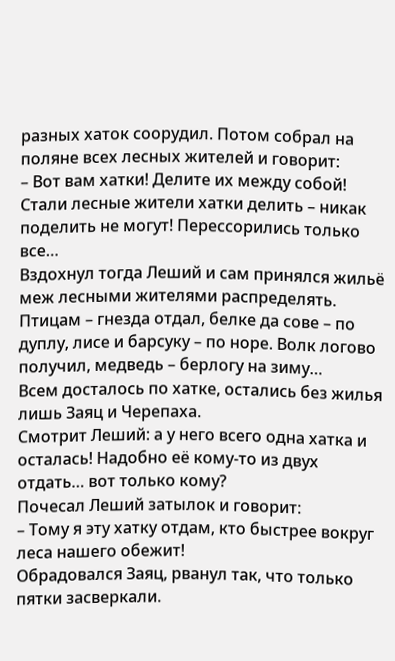разных хаток соорудил. Потом собрал на поляне всех лесных жителей и говорит:
– Вот вам хатки! Делите их между собой!
Стали лесные жители хатки делить – никак поделить не могут! Перессорились только все…
Вздохнул тогда Леший и сам принялся жильё меж лесными жителями распределять. Птицам – гнезда отдал, белке да сове – по дуплу, лисе и барсуку – по норе. Волк логово получил, медведь – берлогу на зиму…
Всем досталось по хатке, остались без жилья лишь Заяц и Черепаха.
Смотрит Леший: а у него всего одна хатка и осталась! Надобно её кому-то из двух отдать… вот только кому?
Почесал Леший затылок и говорит:
– Тому я эту хатку отдам, кто быстрее вокруг леса нашего обежит!
Обрадовался Заяц, рванул так, что только пятки засверкали.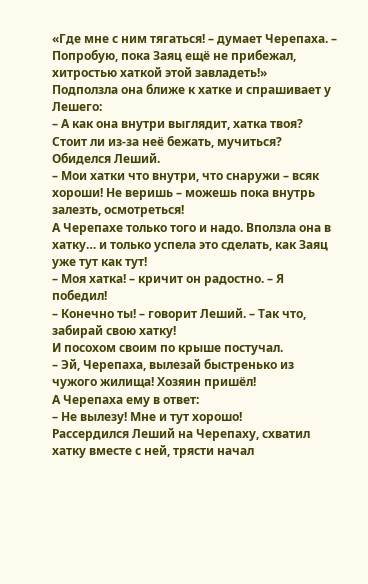«Где мне с ним тягаться! – думает Черепаха. – Попробую, пока Заяц ещё не прибежал, хитростью хаткой этой завладеть!»
Подползла она ближе к хатке и спрашивает у Лешего:
– А как она внутри выглядит, хатка твоя? Стоит ли из-за неё бежать, мучиться?
Обиделся Леший.
– Мои хатки что внутри, что снаружи – всяк хороши! Не веришь – можешь пока внутрь залезть, осмотреться!
А Черепахе только того и надо. Вползла она в хатку… и только успела это сделать, как Заяц уже тут как тут!
– Моя хатка! – кричит он радостно. – Я победил!
– Конечно ты! – говорит Леший. – Так что, забирай свою хатку!
И посохом своим по крыше постучал.
– Эй, Черепаха, вылезай быстренько из чужого жилища! Хозяин пришёл!
А Черепаха ему в ответ:
– Не вылезу! Мне и тут хорошо!
Рассердился Леший на Черепаху, схватил хатку вместе с ней, трясти начал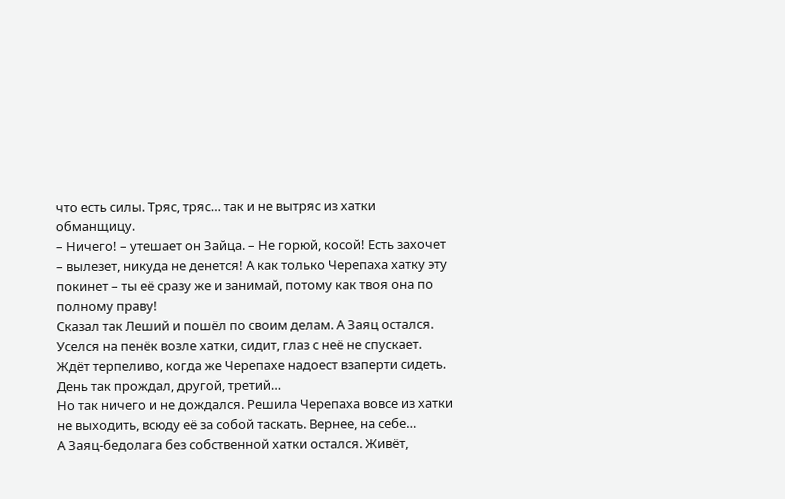что есть силы. Тряс, тряс… так и не вытряс из хатки обманщицу.
– Ничего! – утешает он Зайца. – Не горюй, косой! Есть захочет – вылезет, никуда не денется! А как только Черепаха хатку эту покинет – ты её сразу же и занимай, потому как твоя она по полному праву!
Сказал так Леший и пошёл по своим делам. А Заяц остался. Уселся на пенёк возле хатки, сидит, глаз с неё не спускает. Ждёт терпеливо, когда же Черепахе надоест взаперти сидеть.
День так прождал, другой, третий…
Но так ничего и не дождался. Решила Черепаха вовсе из хатки не выходить, всюду её за собой таскать. Вернее, на себе…
А Заяц-бедолага без собственной хатки остался. Живёт,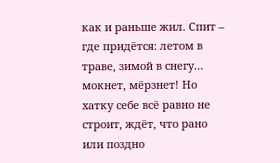как и раньше жил. Спит – где придётся: летом в траве, зимой в снегу… мокнет, мёрзнет! Но хатку себе всё равно не строит, ждёт, что рано или поздно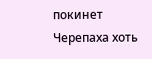покинет Черепаха хоть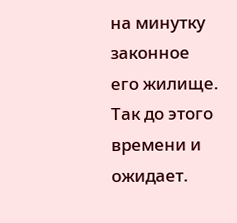на минутку законное его жилище.
Так до этого времени и ожидает.